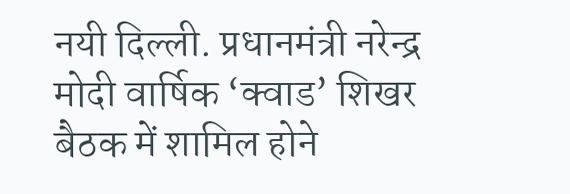नयी दिल्ली. प्रधानमंत्री नरेन्द्र मोदी वार्षिक ‘क्वाड’ शिखर बैठक में शामिल होने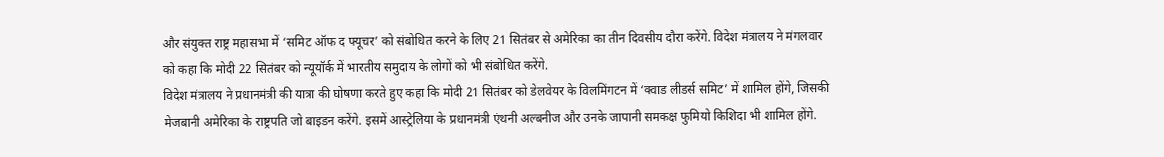और संयुक्त राष्ट्र महासभा में ‘समिट ऑफ द फ्यूचर’ को संबोधित करने के लिए 21 सितंबर से अमेरिका का तीन दिवसीय दौरा करेंगे. विदेश मंत्रालय ने मंगलवार को कहा कि मोदी 22 सितंबर को न्यूयॉर्क में भारतीय समुदाय के लोगों को भी संबोधित करेंगे.
विदेश मंत्रालय ने प्रधानमंत्री की यात्रा की घोषणा करते हुए कहा कि मोदी 21 सितंबर को डेलवेयर के विलमिंगटन में ‘क्वाड लीडर्स समिट’ में शामिल होंगे, जिसकी मेजबानी अमेरिका के राष्ट्रपति जो बाइडन करेंगे. इसमें आस्ट्रेलिया के प्रधानमंत्री एंथनी अल्बनीज और उनके जापानी समकक्ष फुमियो किशिदा भी शामिल होंगे.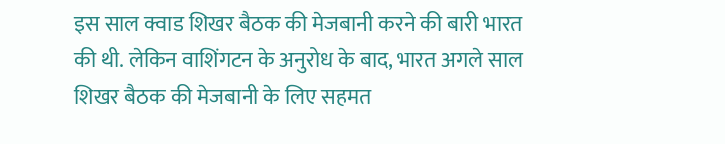इस साल क्वाड शिखर बैठक की मेजबानी करने की बारी भारत की थी. लेकिन वाशिंगटन के अनुरोध के बाद, भारत अगले साल शिखर बैठक की मेजबानी के लिए सहमत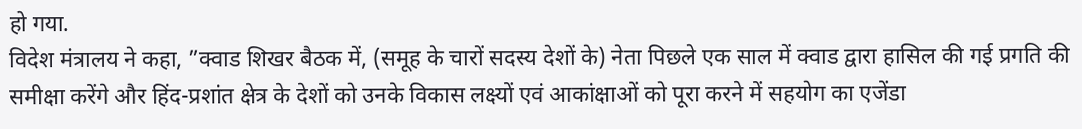हो गया.
विदेश मंत्रालय ने कहा, ”क्वाड शिखर बैठक में, (समूह के चारों सदस्य देशों के) नेता पिछले एक साल में क्वाड द्वारा हासिल की गई प्रगति की समीक्षा करेंगे और हिंद-प्रशांत क्षेत्र के देशों को उनके विकास लक्ष्यों एवं आकांक्षाओं को पूरा करने में सहयोग का एजेंडा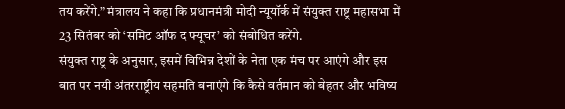तय करेंगे.” मंत्रालय ने कहा कि प्रधानमंत्री मोदी न्यूयॉर्क में संयुक्त राष्ट्र महासभा में 23 सितंबर को ‘समिट ऑफ द फ्यूचर’ को संबोधित करेंगे.
संयुक्त राष्ट्र के अनुसार, इसमें विभिन्न देशों के नेता एक मंच पर आएंगे और इस बात पर नयी अंतरराष्ट्रीय सहमति बनाएंगे कि कैसे वर्तमान को बेहतर और भविष्य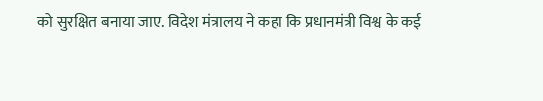को सुरक्षित बनाया जाए. विदेश मंत्रालय ने कहा कि प्रधानमंत्री विश्व के कई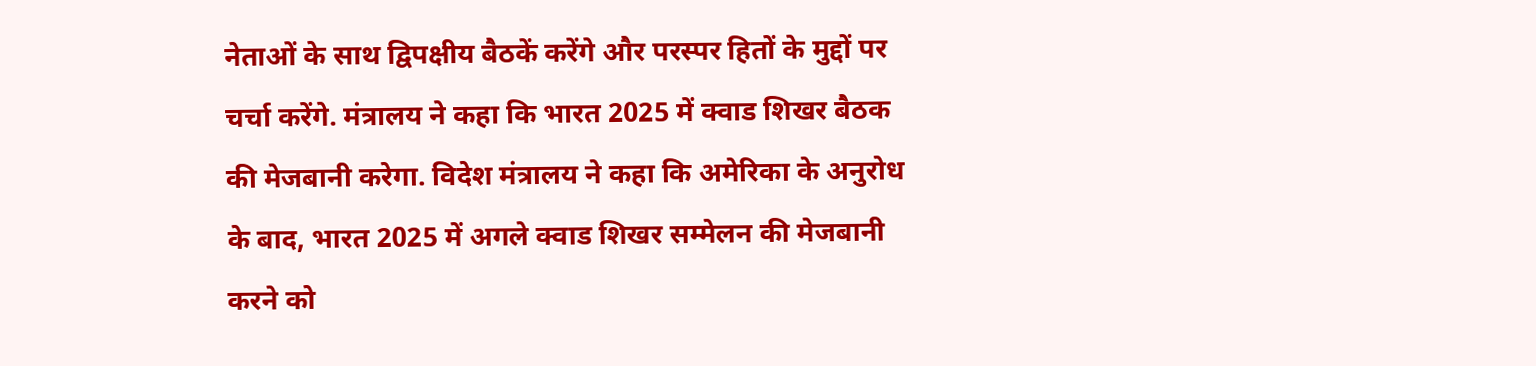नेताओं के साथ द्विपक्षीय बैठकें करेंगे और परस्पर हितों के मुद्दों पर चर्चा करेंगे. मंत्रालय ने कहा कि भारत 2025 में क्वाड शिखर बैठक की मेजबानी करेगा. विदेश मंत्रालय ने कहा कि अमेरिका के अनुरोध के बाद, भारत 2025 में अगले क्वाड शिखर सम्मेलन की मेजबानी करने को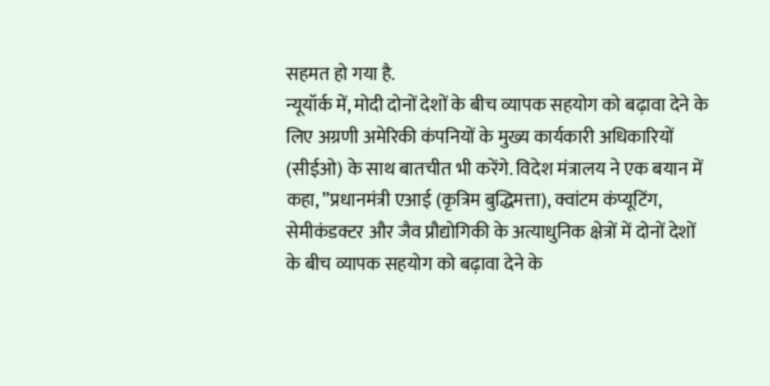सहमत हो गया है.
न्यूयॉर्क में, मोदी दोनों देशों के बीच व्यापक सहयोग को बढ़ावा देने के लिए अग्रणी अमेरिकी कंपनियों के मुख्य कार्यकारी अधिकारियों (सीईओ) के साथ बातचीत भी करेंगे. विदेश मंत्रालय ने एक बयान में कहा, ”प्रधानमंत्री एआई (कृत्रिम बुद्धिमत्ता), क्वांटम कंप्यूटिंग, सेमीकंडक्टर और जैव प्रौद्योगिकी के अत्याधुनिक क्षेत्रों में दोनों देशों के बीच व्यापक सहयोग को बढ़ावा देने के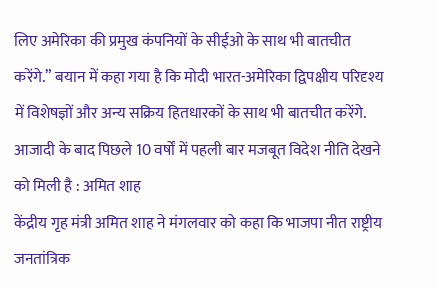लिए अमेरिका की प्रमुख कंपनियों के सीईओ के साथ भी बातचीत करेंगे.” बयान में कहा गया है कि मोदी भारत-अमेरिका द्विपक्षीय परिदृश्य में विशेषज्ञों और अन्य सक्रिय हितधारकों के साथ भी बातचीत करेंगे.
आजादी के बाद पिछले 10 वर्षों में पहली बार मजबूत विदेश नीति देखने को मिली है : अमित शाह
केंद्रीय गृह मंत्री अमित शाह ने मंगलवार को कहा कि भाजपा नीत राष्ट्रीय जनतांत्रिक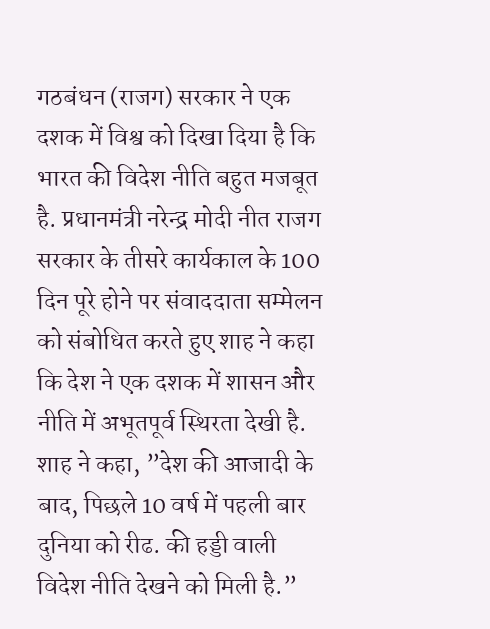गठबंधन (राजग) सरकार ने एक दशक में विश्व को दिखा दिया है कि भारत की विदेश नीति बहुत मजबूत है. प्रधानमंत्री नरेन्द्र मोदी नीत राजग सरकार के तीसरे कार्यकाल के 100 दिन पूरे होने पर संवाददाता सम्मेलन को संबोधित करते हुए शाह ने कहा कि देश ने एक दशक में शासन और नीति में अभूतपूर्व स्थिरता देखी है.
शाह ने कहा, ”देश की आजादी के बाद, पिछले 10 वर्ष में पहली बार दुनिया को रीढ. की हड्डी वाली विदेश नीति देखने को मिली है.”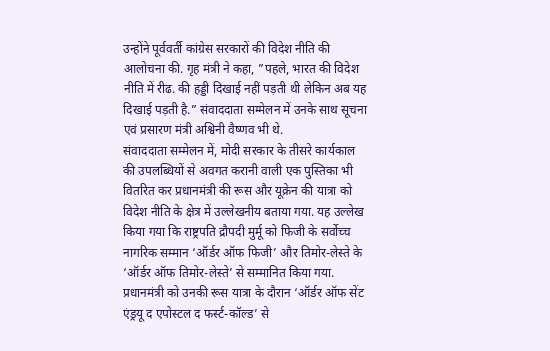उन्होंने पूर्ववर्ती कांग्रेस सरकारों की विदेश नीति की आलोचना की. गृह मंत्री ने कहा, ”पहले, भारत की विदेश नीति में रीढ. की हड्डी दिखाई नहीं पड़ती थी लेकिन अब यह दिखाई पड़ती है.” संवाददाता सम्मेलन में उनके साथ सूचना एवं प्रसारण मंत्री अश्विनी वैष्णव भी थे.
संवाददाता सम्मेलन में, मोदी सरकार के तीसरे कार्यकाल की उपलब्धियों से अवगत करानी वाली एक पुस्तिका भी वितरित कर प्रधानमंत्री की रूस और यूक्रेन की यात्रा को विदेश नीति के क्षेत्र में उल्लेखनीय बताया गया. यह उल्लेख किया गया कि राष्ट्रपति द्रौपदी मुर्मू को फिजी के सर्वोच्च नागरिक सम्मान ‘ऑर्डर ऑफ फिजी’ और तिमोर-लेस्ते के ‘ऑर्डर ऑफ तिमोर-लेस्ते’ से सम्मानित किया गया. प्रधानमंत्री को उनकी रूस यात्रा के दौरान ‘ऑर्डर ऑफ सेंट एंड्रयू द एपोस्टल द फर्स्ट-कॉल्ड’ से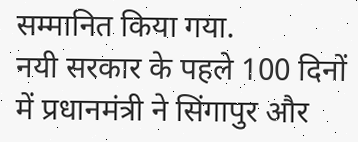सम्मानित किया गया.
नयी सरकार के पहले 100 दिनों में प्रधानमंत्री ने सिंगापुर और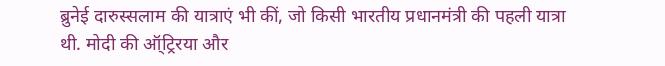ब्रुनेई दारुस्सलाम की यात्राएं भी कीं, जो किसी भारतीय प्रधानमंत्री की पहली यात्रा थी. मोदी की ऑ्ट्रिरया और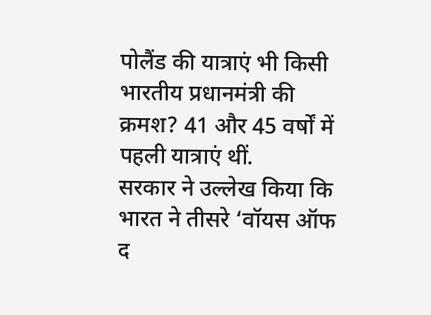पोलैंड की यात्राएं भी किसी भारतीय प्रधानमंत्री की क्रमश? 41 और 45 वर्षों में पहली यात्राएं थीं.
सरकार ने उल्लेख किया कि भारत ने तीसरे ‘वॉयस ऑफ द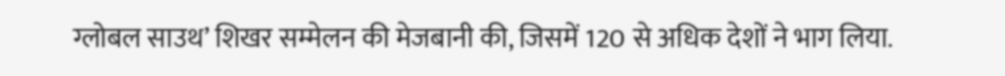ग्लोबल साउथ’ शिखर सम्मेलन की मेजबानी की, जिसमें 120 से अधिक देशों ने भाग लिया.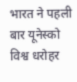भारत ने पहली बार यूनेस्को विश्व धरोहर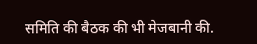समिति की बैठक की भी मेजबानी की.